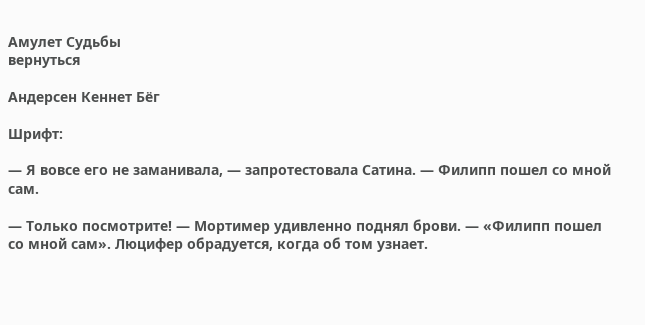Амулет Судьбы
вернуться

Андерсен Кеннет Бёг

Шрифт:

— Я вовсе его не заманивала, — запротестовала Сатина. — Филипп пошел со мной сам.

— Только посмотрите! — Мортимер удивленно поднял брови. — «Филипп пошел со мной сам». Люцифер обрадуется, когда об том узнает.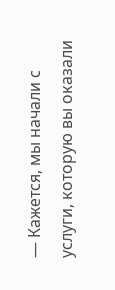— Кажется, мы начали с услуги, которую вы оказали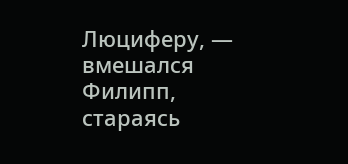Люциферу, — вмешался Филипп, стараясь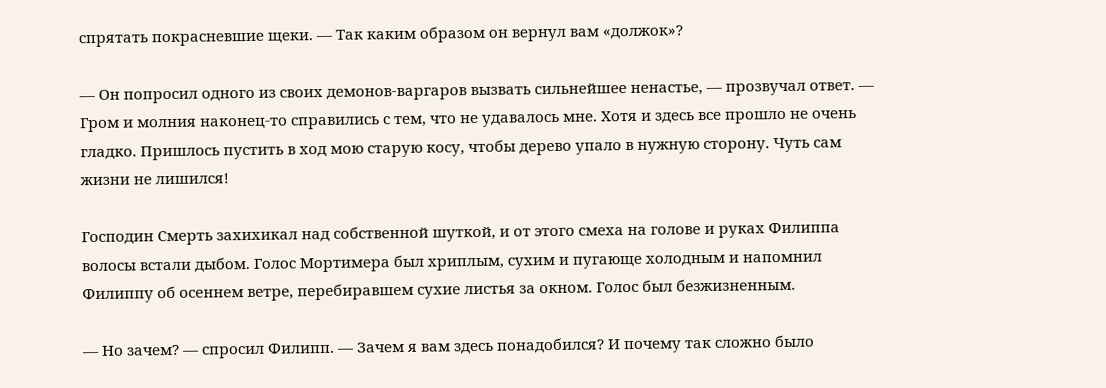спрятать покрасневшие щеки. — Так каким образом он вернул вам «должок»?

— Он попросил одного из своих демонов-варгаров вызвать сильнейшее ненастье, — прозвучал ответ. — Гром и молния наконец-то справились с тем, что не удавалось мне. Хотя и здесь все прошло не очень гладко. Пришлось пустить в ход мою старую косу, чтобы дерево упало в нужную сторону. Чуть сам жизни не лишился!

Господин Смерть захихикал над собственной шуткой, и от этого смеха на голове и руках Филиппа волосы встали дыбом. Голос Мортимера был хриплым, сухим и пугающе холодным и напомнил Филиппу об осеннем ветре, перебиравшем сухие листья за окном. Голос был безжизненным.

— Но зачем? — спросил Филипп. — Зачем я вам здесь понадобился? И почему так сложно было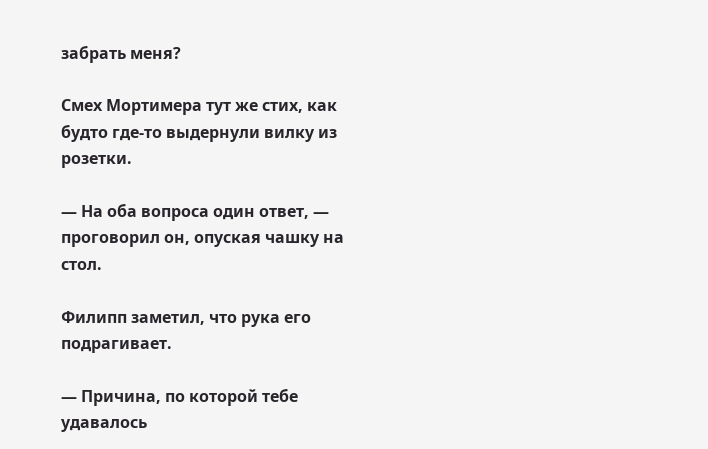забрать меня?

Смех Мортимера тут же стих, как будто где-то выдернули вилку из розетки.

— На оба вопроса один ответ, — проговорил он, опуская чашку на стол.

Филипп заметил, что рука его подрагивает.

— Причина, по которой тебе удавалось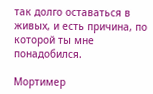так долго оставаться в живых, и есть причина, по которой ты мне понадобился.

Мортимер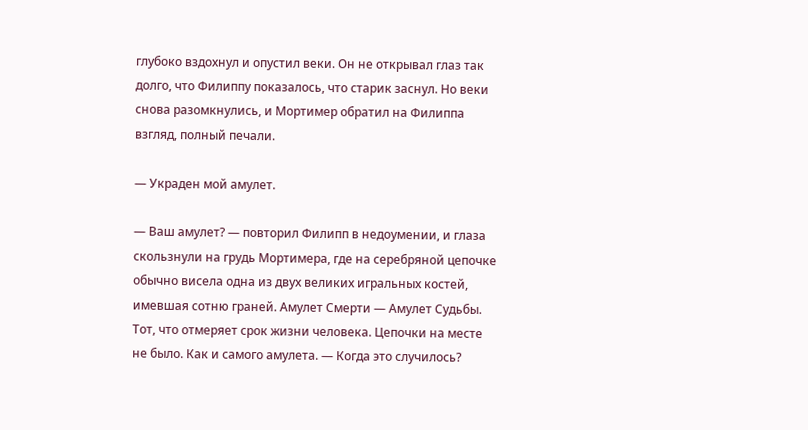глубоко вздохнул и опустил веки. Он не открывал глаз так долго, что Филиппу показалось, что старик заснул. Но веки снова разомкнулись, и Мортимер обратил на Филиппа взгляд, полный печали.

— Украден мой амулет.

— Ваш амулет? — повторил Филипп в недоумении, и глаза скользнули на грудь Мортимера, где на серебряной цепочке обычно висела одна из двух великих игральных костей, имевшая сотню граней. Амулет Смерти — Амулет Судьбы. Тот, что отмеряет срок жизни человека. Цепочки на месте не было. Как и самого амулета. — Когда это случилось?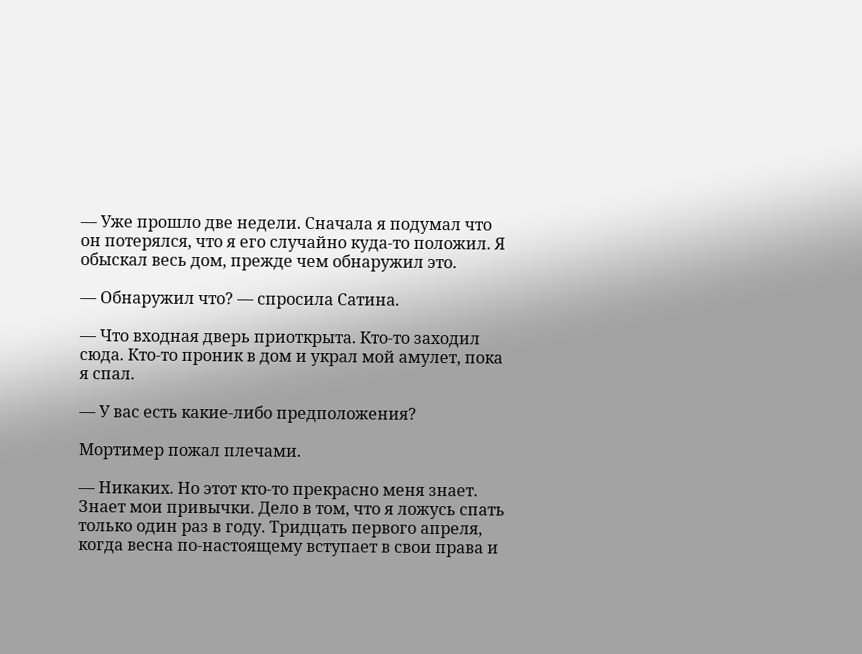— Уже прошло две недели. Сначала я подумал что он потерялся, что я его случайно куда-то положил. Я обыскал весь дом, прежде чем обнаружил это.

— Обнаружил что? — спросила Сатина.

— Что входная дверь приоткрыта. Кто-то заходил сюда. Кто-то проник в дом и украл мой амулет, пока я спал.

— У вас есть какие-либо предположения?

Мортимер пожал плечами.

— Никаких. Но этот кто-то прекрасно меня знает. Знает мои привычки. Дело в том, что я ложусь спать только один раз в году. Тридцать первого апреля, когда весна по-настоящему вступает в свои права и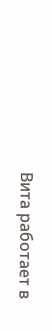Вита работает в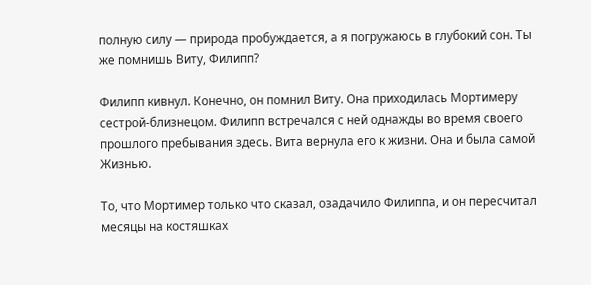полную силу — природа пробуждается, а я погружаюсь в глубокий сон. Ты же помнишь Виту, Филипп?

Филипп кивнул. Конечно, он помнил Виту. Она приходилась Мортимеру сестрой-близнецом. Филипп встречался с ней однажды во время своего прошлого пребывания здесь. Вита вернула его к жизни. Она и была самой Жизнью.

То, что Мортимер только что сказал, озадачило Филиппа, и он пересчитал месяцы на костяшках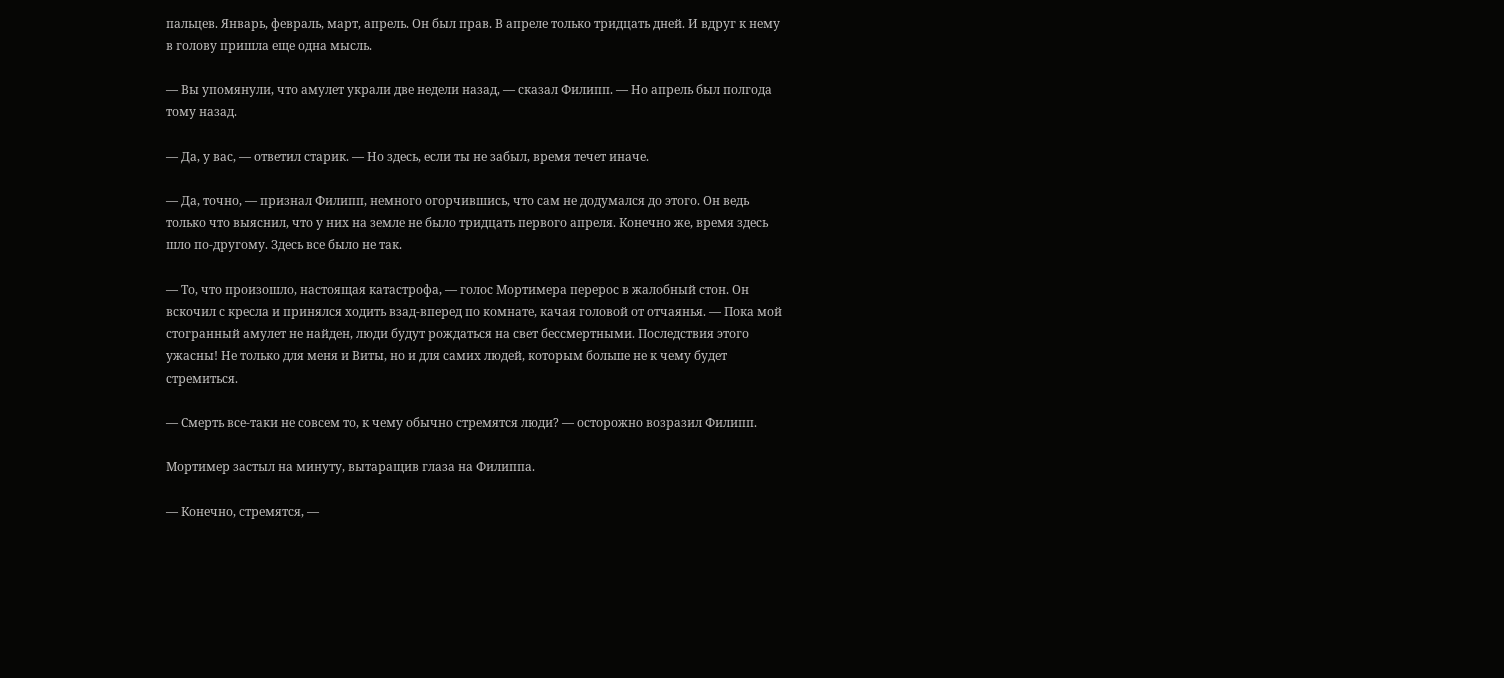пальцев. Январь, февраль, март, апрель. Он был прав. В апреле только тридцать дней. И вдруг к нему в голову пришла еще одна мысль.

— Вы упомянули, что амулет украли две недели назад, — сказал Филипп. — Но апрель был полгода тому назад.

— Да, у вас, — ответил старик. — Но здесь, если ты не забыл, время течет иначе.

— Да, точно, — признал Филипп, немного огорчившись, что сам не додумался до этого. Он ведь только что выяснил, что у них на земле не было тридцать первого апреля. Конечно же, время здесь шло по-другому. Здесь все было не так.

— То, что произошло, настоящая катастрофа, — голос Мортимера перерос в жалобный стон. Он вскочил с кресла и принялся ходить взад-вперед по комнате, качая головой от отчаянья. — Пока мой стогранный амулет не найден, люди будут рождаться на свет бессмертными. Последствия этого ужасны! Не только для меня и Виты, но и для самих людей, которым больше не к чему будет стремиться.

— Смерть все-таки не совсем то, к чему обычно стремятся люди? — осторожно возразил Филипп.

Мортимер застыл на минуту, вытаращив глаза на Филиппа.

— Конечно, стремятся, —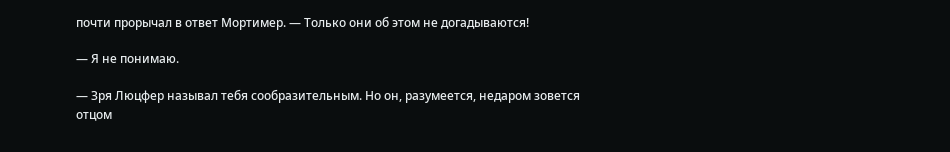почти прорычал в ответ Мортимер. — Только они об этом не догадываются!

— Я не понимаю.

— Зря Люцфер называл тебя сообразительным. Но он, разумеется, недаром зовется отцом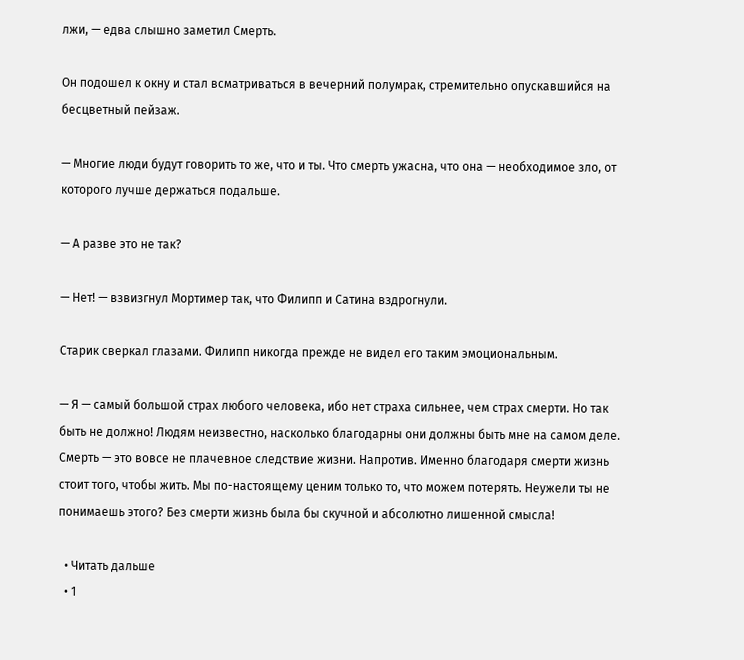лжи, — едва слышно заметил Смерть.

Он подошел к окну и стал всматриваться в вечерний полумрак, стремительно опускавшийся на бесцветный пейзаж.

— Многие люди будут говорить то же, что и ты. Что смерть ужасна, что она — необходимое зло, от которого лучше держаться подальше.

— А разве это не так?

— Нет! — взвизгнул Мортимер так, что Филипп и Сатина вздрогнули.

Старик сверкал глазами. Филипп никогда прежде не видел его таким эмоциональным.

— Я — самый большой страх любого человека, ибо нет страха сильнее, чем страх смерти. Но так быть не должно! Людям неизвестно, насколько благодарны они должны быть мне на самом деле. Смерть — это вовсе не плачевное следствие жизни. Напротив. Именно благодаря смерти жизнь стоит того, чтобы жить. Мы по-настоящему ценим только то, что можем потерять. Неужели ты не понимаешь этого? Без смерти жизнь была бы скучной и абсолютно лишенной смысла!

  • Читать дальше
  • 1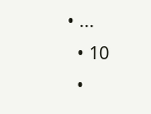• ...
  • 10
  •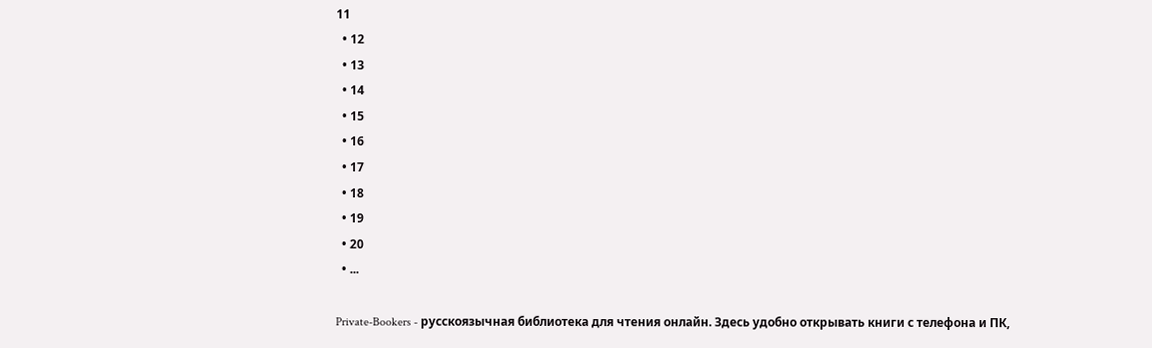11
  • 12
  • 13
  • 14
  • 15
  • 16
  • 17
  • 18
  • 19
  • 20
  • ...

Private-Bookers - русскоязычная библиотека для чтения онлайн. Здесь удобно открывать книги с телефона и ПК,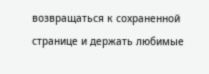возвращаться к сохраненной странице и держать любимые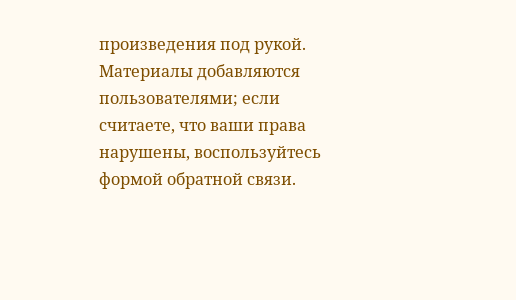произведения под рукой. Материалы добавляются пользователями; если считаете, что ваши права нарушены, воспользуйтесь формой обратной связи.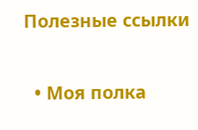Полезные ссылки

  • Моя полка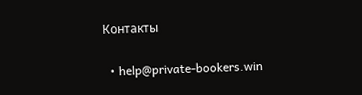Контакты

  • help@private-bookers.win